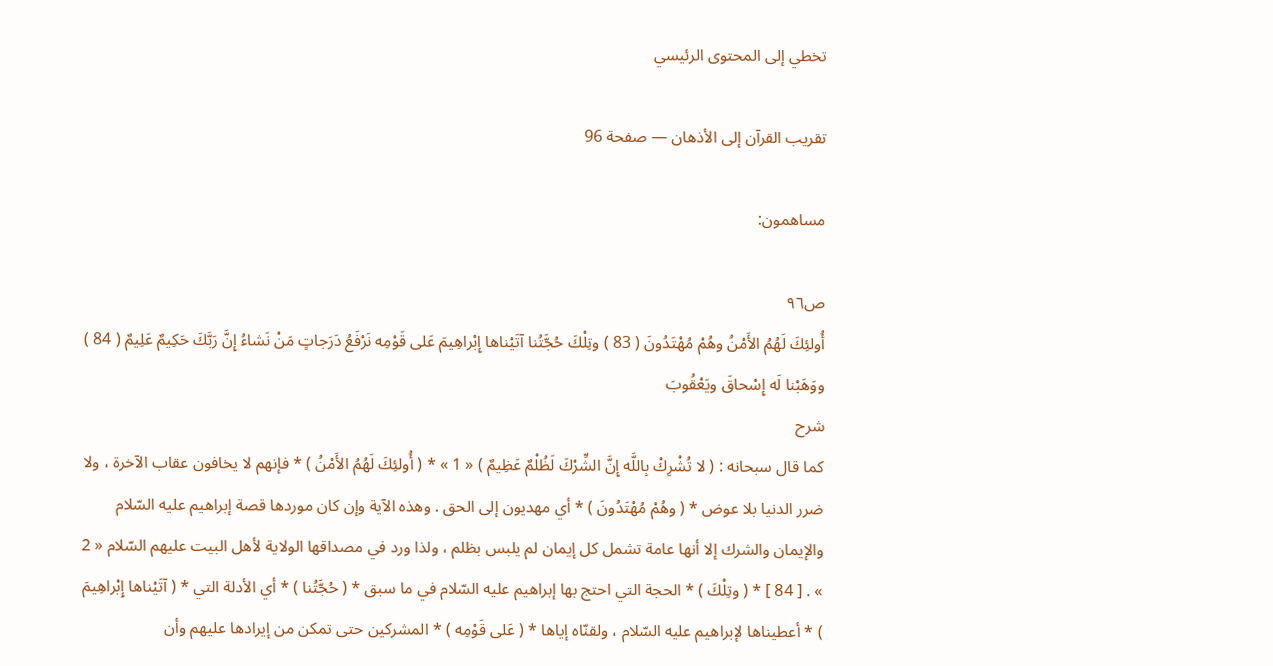تخطي إلى المحتوى الرئيسي

تقريب القرآن إلى الأذهان — صفحة 96

مساهمون:

ص٩٦
أُولئِكَ لَهُمُ الأَمْنُ وهُمْ مُهْتَدُونَ ( 83 ) وتِلْكَ حُجَّتُنا آتَيْناها إِبْراهِيمَ عَلى قَوْمِه نَرْفَعُ دَرَجاتٍ مَنْ نَشاءُ إِنَّ رَبَّكَ حَكِيمٌ عَلِيمٌ ( 84 ) ووَهَبْنا لَه إِسْحاقَ ويَعْقُوبَ
شرح
كما قال سبحانه : ( لا تُشْرِكْ بِاللَّه إِنَّ الشِّرْكَ لَظُلْمٌ عَظِيمٌ ) « 1 » * ( أُولئِكَ لَهُمُ الأَمْنُ ) * فإنهم لا يخافون عقاب الآخرة ، ولا ضرر الدنيا بلا عوض * ( وهُمْ مُهْتَدُونَ ) * أي مهديون إلى الحق . وهذه الآية وإن كان موردها قصة إبراهيم عليه السّلام والإيمان والشرك إلا أنها عامة تشمل كل إيمان لم يلبس بظلم ، ولذا ورد في مصداقها الولاية لأهل البيت عليهم السّلام « 2 » . [ 84 ] * ( وتِلْكَ ) * الحجة التي احتج بها إبراهيم عليه السّلام في ما سبق * ( حُجَّتُنا ) * أي الأدلة التي * ( آتَيْناها إِبْراهِيمَ ) * أعطيناها لإبراهيم عليه السّلام ، ولقنّاه إياها * ( عَلى قَوْمِه ) * المشركين حتى تمكن من إيرادها عليهم وأن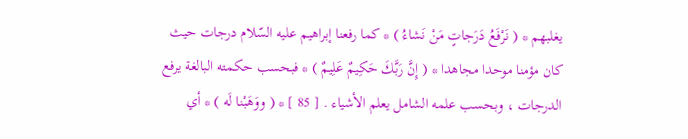يغلبهم * ( نَرْفَعُ دَرَجاتٍ مَنْ نَشاءُ ) * كما رفعنا إبراهيم عليه السّلام درجات حيث كان مؤمنا موحدا مجاهدا * ( إِنَّ رَبَّكَ حَكِيمٌ عَلِيمٌ ) * فبحسب حكمته البالغة يرفع الدرجات ، وبحسب علمه الشامل يعلم الأشياء . [ 85 ] * ( ووَهَبْنا لَه ) * أي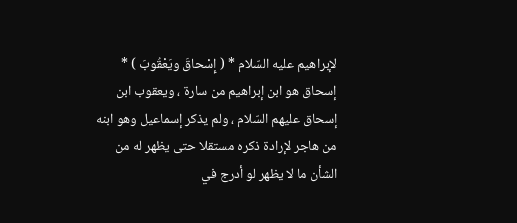لإبراهيم عليه السّلام * ( إِسْحاقَ ويَعْقُوبَ ) * إسحاق هو ابن إبراهيم من سارة ، ويعقوب ابن إسحاق عليهم السّلام ، ولم يذكر إسماعيل وهو ابنه من هاجر لإرادة ذكره مستقلا حتى يظهر له من الشأن ما لا يظهر لو أدرج في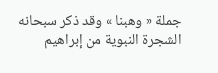جملة « وهبنا » وقد ذكر سبحانه الشجرة النبوية من إبراهيم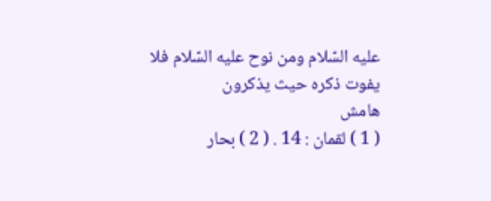عليه السّلام ومن نوح عليه السّلام فلا يفوت ذكره حيث يذكرون
هامش
( 1 ) لقمان : 14 . ( 2 ) بحار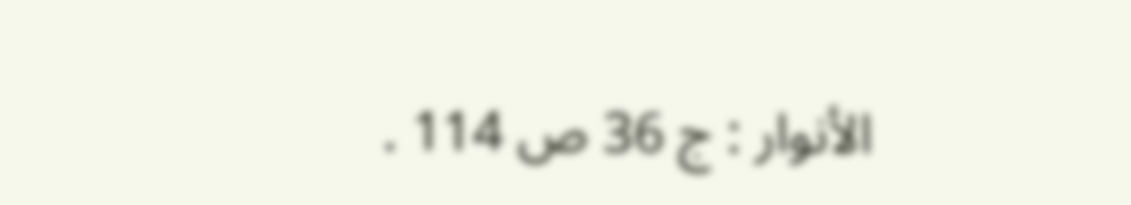الأنوار : ج 36 ص 114 .